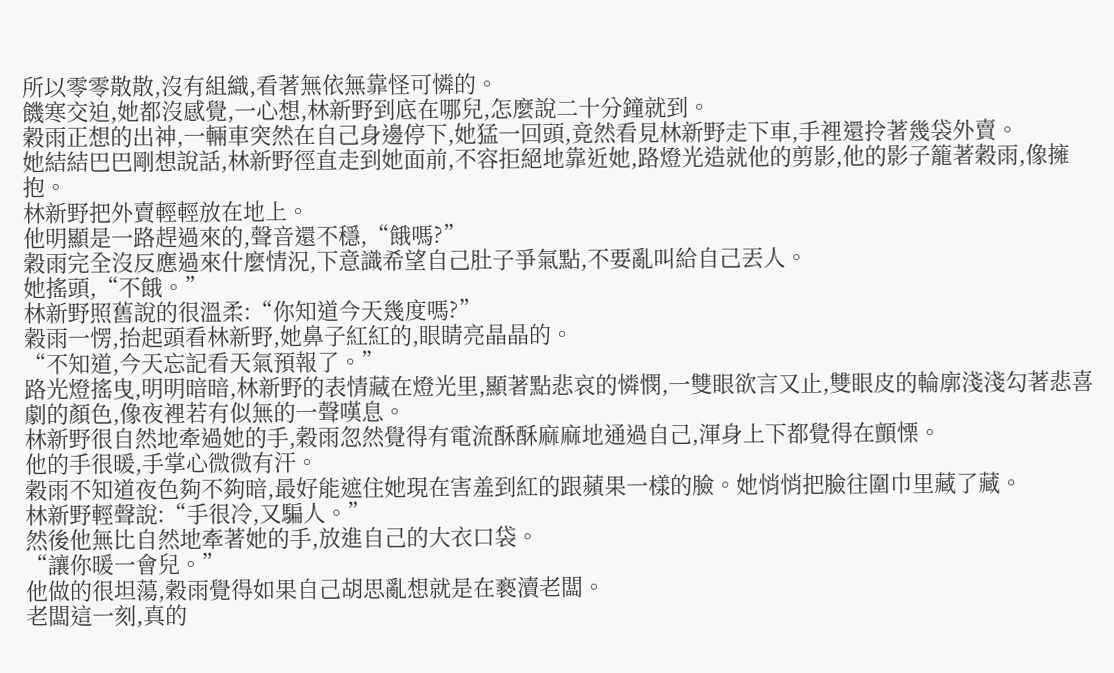所以零零散散,沒有組織,看著無依無靠怪可憐的。
饑寒交迫,她都沒感覺,一心想,林新野到底在哪兒,怎麼說二十分鐘就到。
穀雨正想的出神,一輛車突然在自己身邊停下,她猛一回頭,竟然看見林新野走下車,手裡還拎著幾袋外賣。
她結結巴巴剛想說話,林新野徑直走到她面前,不容拒絕地靠近她,路燈光造就他的剪影,他的影子籠著穀雨,像擁抱。
林新野把外賣輕輕放在地上。
他明顯是一路趕過來的,聲音還不穩,“餓嗎?”
穀雨完全沒反應過來什麼情況,下意識希望自己肚子爭氣點,不要亂叫給自己丟人。
她搖頭,“不餓。”
林新野照舊說的很溫柔:“你知道今天幾度嗎?”
穀雨一愣,抬起頭看林新野,她鼻子紅紅的,眼睛亮晶晶的。
“不知道,今天忘記看天氣預報了。”
路光燈搖曳,明明暗暗,林新野的表情藏在燈光里,顯著點悲哀的憐憫,一雙眼欲言又止,雙眼皮的輪廓淺淺勾著悲喜劇的顏色,像夜裡若有似無的一聲嘆息。
林新野很自然地牽過她的手,穀雨忽然覺得有電流酥酥麻麻地通過自己,渾身上下都覺得在顫慄。
他的手很暖,手掌心微微有汗。
穀雨不知道夜色夠不夠暗,最好能遮住她現在害羞到紅的跟蘋果一樣的臉。她悄悄把臉往圍巾里藏了藏。
林新野輕聲說:“手很冷,又騙人。”
然後他無比自然地牽著她的手,放進自己的大衣口袋。
“讓你暖一會兒。”
他做的很坦蕩,穀雨覺得如果自己胡思亂想就是在褻瀆老闆。
老闆這一刻,真的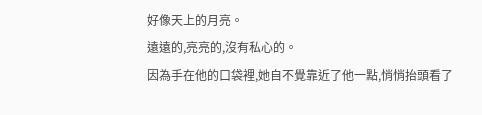好像天上的月亮。
遠遠的,亮亮的,沒有私心的。
因為手在他的口袋裡,她自不覺靠近了他一點,悄悄抬頭看了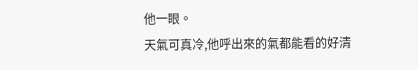他一眼。
天氣可真冷,他呼出來的氣都能看的好清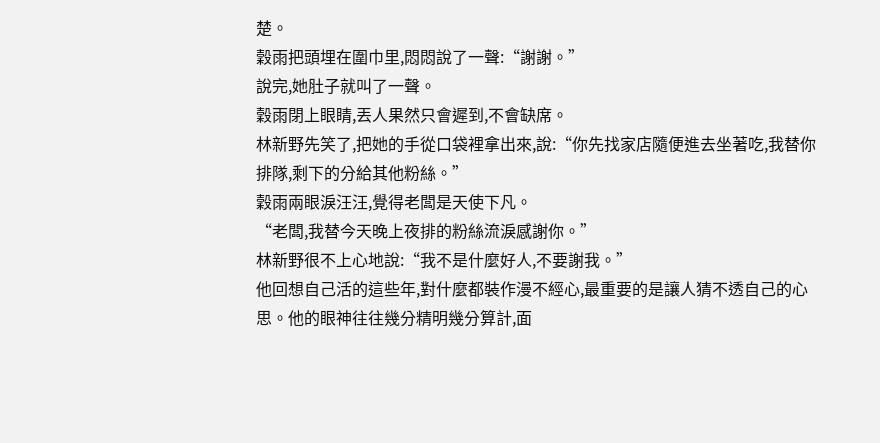楚。
穀雨把頭埋在圍巾里,悶悶說了一聲:“謝謝。”
說完,她肚子就叫了一聲。
穀雨閉上眼睛,丟人果然只會遲到,不會缺席。
林新野先笑了,把她的手從口袋裡拿出來,說:“你先找家店隨便進去坐著吃,我替你排隊,剩下的分給其他粉絲。”
穀雨兩眼淚汪汪,覺得老闆是天使下凡。
“老闆,我替今天晚上夜排的粉絲流淚感謝你。”
林新野很不上心地說:“我不是什麼好人,不要謝我。”
他回想自己活的這些年,對什麼都裝作漫不經心,最重要的是讓人猜不透自己的心思。他的眼神往往幾分精明幾分算計,面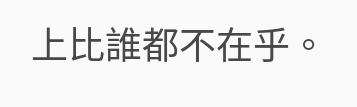上比誰都不在乎。